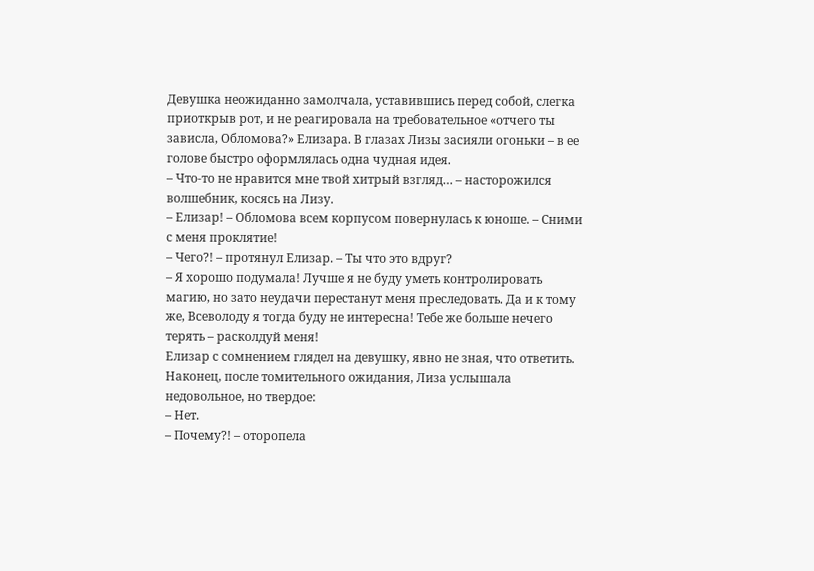Девушка неожиданно замолчала, уставившись перед собой, слегка приоткрыв рот, и не реагировала на требовательное «отчего ты зависла, Обломова?» Елизара. В глазах Лизы засияли огоньки – в ее голове быстро оформлялась одна чудная идея.
– Что-то не нравится мне твой хитрый взгляд… – насторожился волшебник, косясь на Лизу.
– Елизар! – Обломова всем корпусом повернулась к юноше. – Сними с меня проклятие!
– Чего?! – протянул Елизар. – Ты что это вдруг?
– Я хорошо подумала! Лучше я не буду уметь контролировать магию, но зато неудачи перестанут меня преследовать. Да и к тому же, Всеволоду я тогда буду не интересна! Тебе же больше нечего терять – расколдуй меня!
Елизар с сомнением глядел на девушку, явно не зная, что ответить. Наконец, после томительного ожидания, Лиза услышала недовольное, но твердое:
– Нет.
– Почему?! – оторопела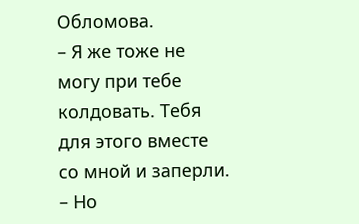Обломова.
– Я же тоже не могу при тебе колдовать. Тебя для этого вместе со мной и заперли.
– Но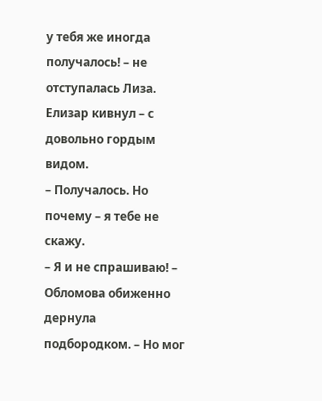у тебя же иногда получалось! – не отступалась Лиза.
Елизар кивнул – с довольно гордым видом.
– Получалось. Но почему – я тебе не скажу.
– Я и не спрашиваю! – Обломова обиженно дернула подбородком. – Но мог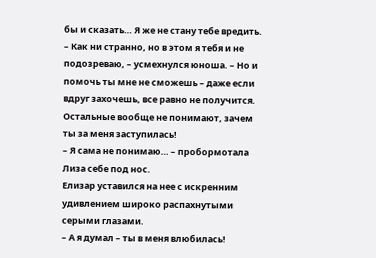бы и сказать… Я же не стану тебе вредить.
– Как ни странно, но в этом я тебя и не подозреваю, – усмехнулся юноша. – Но и помочь ты мне не сможешь – даже если вдруг захочешь, все равно не получится. Остальные вообще не понимают, зачем ты за меня заступилась!
– Я сама не понимаю… – пробормотала Лиза себе под нос.
Елизар уставился на нее с искренним удивлением широко распахнутыми серыми глазами.
– А я думал – ты в меня влюбилась!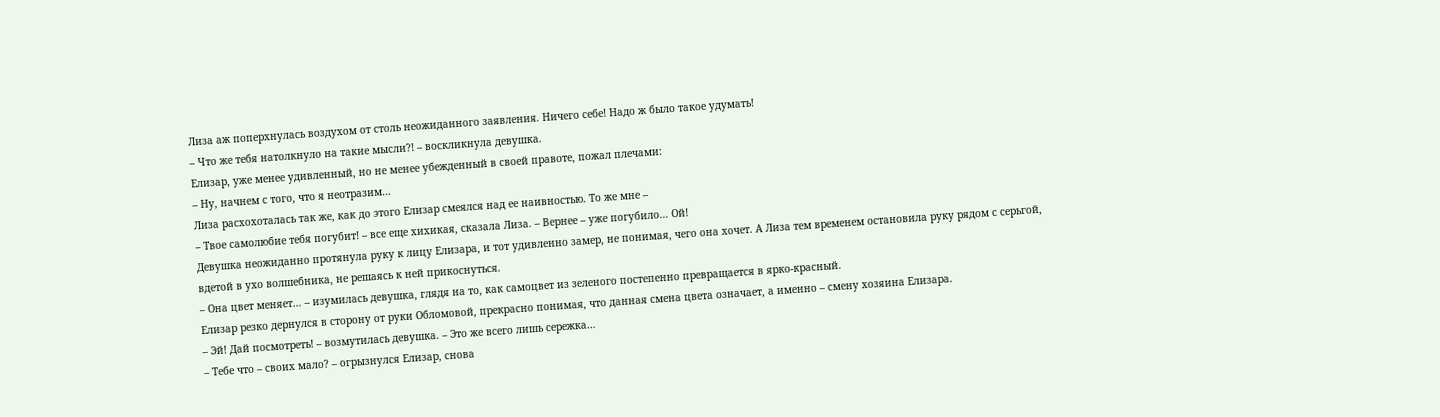Лиза аж поперхнулась воздухом от столь неожиданного заявления. Ничего себе! Надо ж было такое удумать!
– Что же тебя натолкнуло на такие мысли?! – воскликнула девушка.
Елизар, уже менее удивленный, но не менее убежденный в своей правоте, пожал плечами:
– Ну, начнем с того, что я неотразим…
Лиза расхохоталась так же, как до этого Елизар смеялся над ее наивностью. То же мне –
– Твое самолюбие тебя погубит! – все еще хихикая, сказала Лиза. – Вернее – уже погубило… Ой!
Девушка неожиданно протянула руку к лицу Елизара, и тот удивленно замер, не понимая, чего она хочет. А Лиза тем временем остановила руку рядом с серьгой, вдетой в ухо волшебника, не решаясь к ней прикоснуться.
– Она цвет меняет… – изумилась девушка, глядя на то, как самоцвет из зеленого постепенно превращается в ярко-красный.
Елизар резко дернулся в сторону от руки Обломовой, прекрасно понимая, что данная смена цвета означает, а именно – смену хозяина Елизара.
– Эй! Дай посмотреть! – возмутилась девушка. – Это же всего лишь сережка…
– Тебе что – своих мало? – огрызнулся Елизар, снова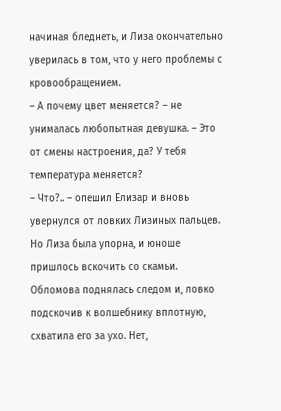начиная бледнеть, и Лиза окончательно уверилась в том, что у него проблемы с кровообращением.
– А почему цвет меняется? – не унималась любопытная девушка. – Это от смены настроения, да? У тебя температура меняется?
– Что?.. – опешил Елизар и вновь увернулся от ловких Лизиных пальцев.
Но Лиза была упорна, и юноше пришлось вскочить со скамьи. Обломова поднялась следом и, ловко подскочив к волшебнику вплотную, схватила его за ухо. Нет,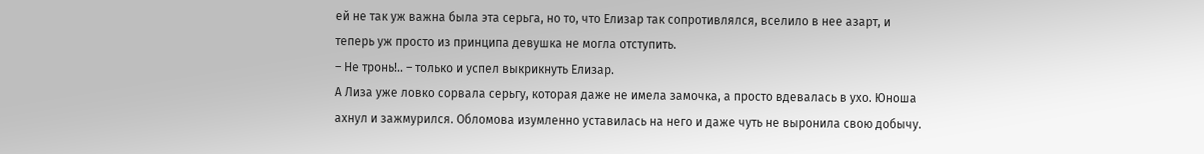ей не так уж важна была эта серьга, но то, что Елизар так сопротивлялся, вселило в нее азарт, и теперь уж просто из принципа девушка не могла отступить.
– Не тронь!.. – только и успел выкрикнуть Елизар.
А Лиза уже ловко сорвала серьгу, которая даже не имела замочка, а просто вдевалась в ухо. Юноша ахнул и зажмурился. Обломова изумленно уставилась на него и даже чуть не выронила свою добычу.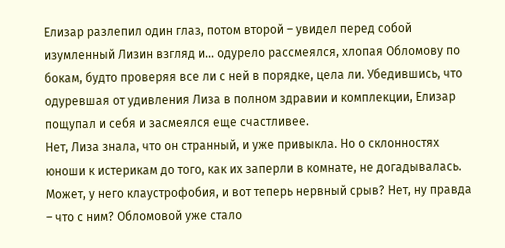Елизар разлепил один глаз, потом второй – увидел перед собой изумленный Лизин взгляд и… одурело рассмеялся, хлопая Обломову по бокам, будто проверяя все ли с ней в порядке, цела ли. Убедившись, что одуревшая от удивления Лиза в полном здравии и комплекции, Елизар пощупал и себя и засмеялся еще счастливее.
Нет, Лиза знала, что он странный, и уже привыкла. Но о склонностях юноши к истерикам до того, как их заперли в комнате, не догадывалась. Может, у него клаустрофобия, и вот теперь нервный срыв? Нет, ну правда – что с ним? Обломовой уже стало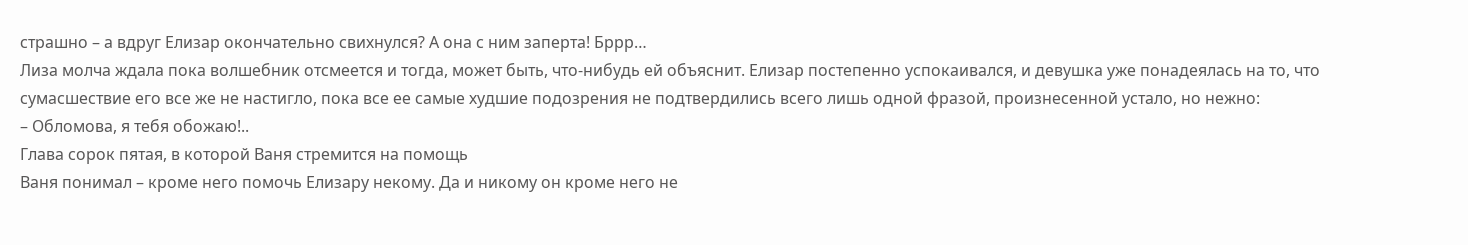страшно – а вдруг Елизар окончательно свихнулся? А она с ним заперта! Бррр…
Лиза молча ждала пока волшебник отсмеется и тогда, может быть, что-нибудь ей объяснит. Елизар постепенно успокаивался, и девушка уже понадеялась на то, что сумасшествие его все же не настигло, пока все ее самые худшие подозрения не подтвердились всего лишь одной фразой, произнесенной устало, но нежно:
– Обломова, я тебя обожаю!..
Глава сорок пятая, в которой Ваня стремится на помощь
Ваня понимал – кроме него помочь Елизару некому. Да и никому он кроме него не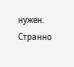нужен. Странно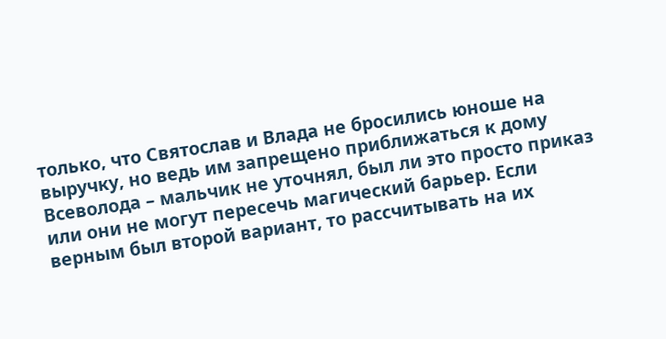только, что Святослав и Влада не бросились юноше на выручку, но ведь им запрещено приближаться к дому Всеволода – мальчик не уточнял, был ли это просто приказ или они не могут пересечь магический барьер. Если верным был второй вариант, то рассчитывать на их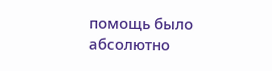помощь было абсолютно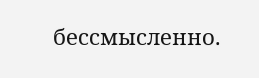бессмысленно.